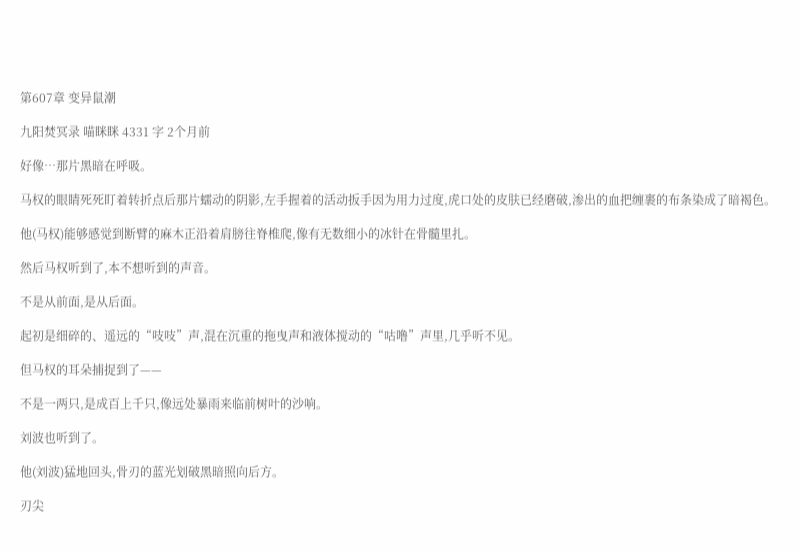第607章 变异鼠潮

九阳焚冥录 喵眯眯 4331 字 2个月前

好像…那片黑暗在呼吸。

马权的眼睛死死盯着转折点后那片蠕动的阴影,左手握着的活动扳手因为用力过度,虎口处的皮肤已经磨破,渗出的血把缠裹的布条染成了暗褐色。

他(马权)能够感觉到断臂的麻木正沿着肩膀往脊椎爬,像有无数细小的冰针在骨髓里扎。

然后马权听到了,本不想听到的声音。

不是从前面,是从后面。

起初是细碎的、遥远的“吱吱”声,混在沉重的拖曳声和液体搅动的“咕噜”声里,几乎听不见。

但马权的耳朵捕捉到了——

不是一两只,是成百上千只,像远处暴雨来临前树叶的沙响。

刘波也听到了。

他(刘波)猛地回头,骨刃的蓝光划破黑暗照向后方。

刃尖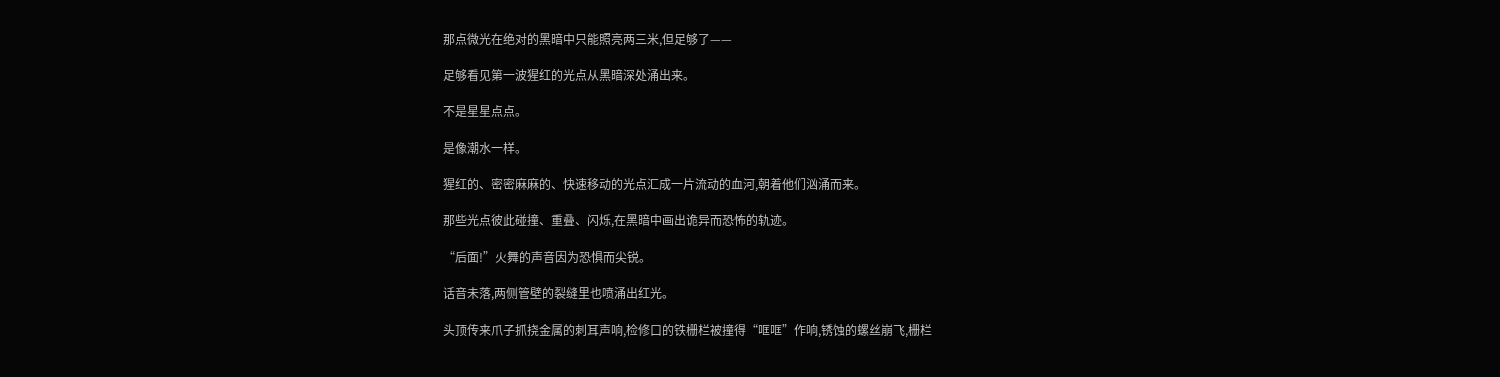那点微光在绝对的黑暗中只能照亮两三米,但足够了——

足够看见第一波猩红的光点从黑暗深处涌出来。

不是星星点点。

是像潮水一样。

猩红的、密密麻麻的、快速移动的光点汇成一片流动的血河,朝着他们汹涌而来。

那些光点彼此碰撞、重叠、闪烁,在黑暗中画出诡异而恐怖的轨迹。

“后面!”火舞的声音因为恐惧而尖锐。

话音未落,两侧管壁的裂缝里也喷涌出红光。

头顶传来爪子抓挠金属的刺耳声响,检修口的铁栅栏被撞得“哐哐”作响,锈蚀的螺丝崩飞,栅栏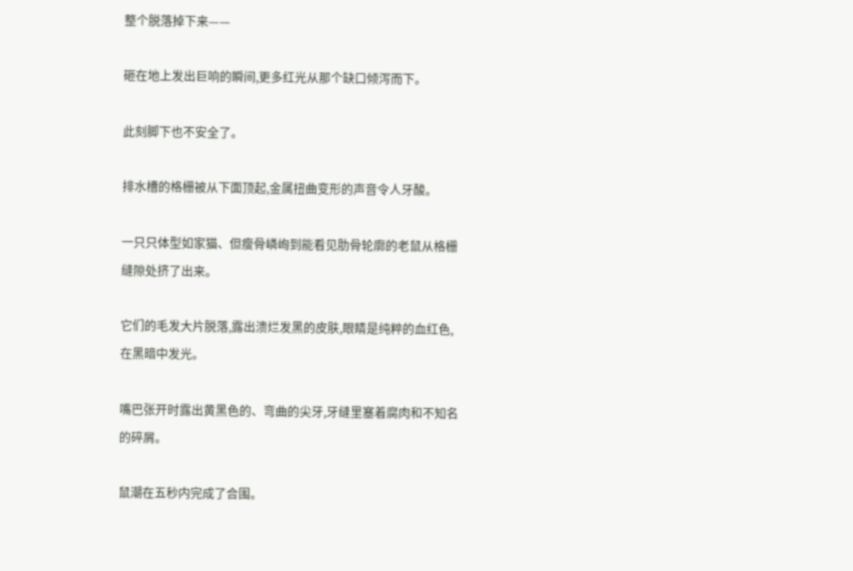整个脱落掉下来——

砸在地上发出巨响的瞬间,更多红光从那个缺口倾泻而下。

此刻脚下也不安全了。

排水槽的格栅被从下面顶起,金属扭曲变形的声音令人牙酸。

一只只体型如家猫、但瘦骨嶙峋到能看见肋骨轮廓的老鼠从格栅缝隙处挤了出来。

它们的毛发大片脱落,露出溃烂发黑的皮肤,眼睛是纯粹的血红色,在黑暗中发光。

嘴巴张开时露出黄黑色的、弯曲的尖牙,牙缝里塞着腐肉和不知名的碎屑。

鼠潮在五秒内完成了合围。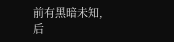前有黑暗未知,后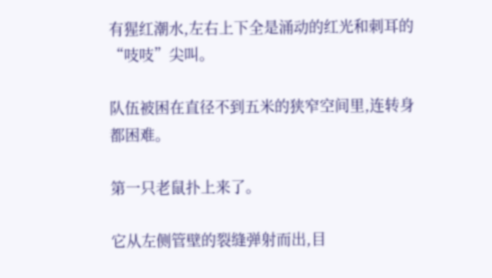有猩红潮水,左右上下全是涌动的红光和刺耳的“吱吱”尖叫。

队伍被困在直径不到五米的狭窄空间里,连转身都困难。

第一只老鼠扑上来了。

它从左侧管壁的裂缝弹射而出,目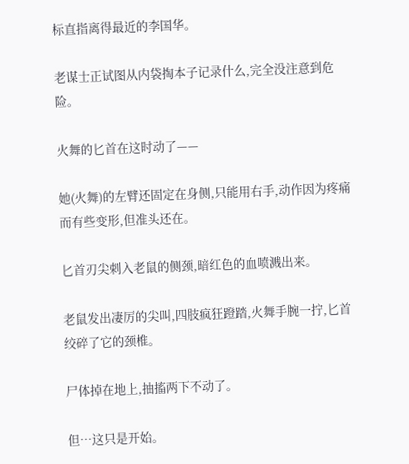标直指离得最近的李国华。

老谋士正试图从内袋掏本子记录什么,完全没注意到危险。

火舞的匕首在这时动了——

她(火舞)的左臂还固定在身侧,只能用右手,动作因为疼痛而有些变形,但准头还在。

匕首刃尖刺入老鼠的侧颈,暗红色的血喷溅出来。

老鼠发出凄厉的尖叫,四肢疯狂蹬踏,火舞手腕一拧,匕首绞碎了它的颈椎。

尸体掉在地上,抽搐两下不动了。

但…这只是开始。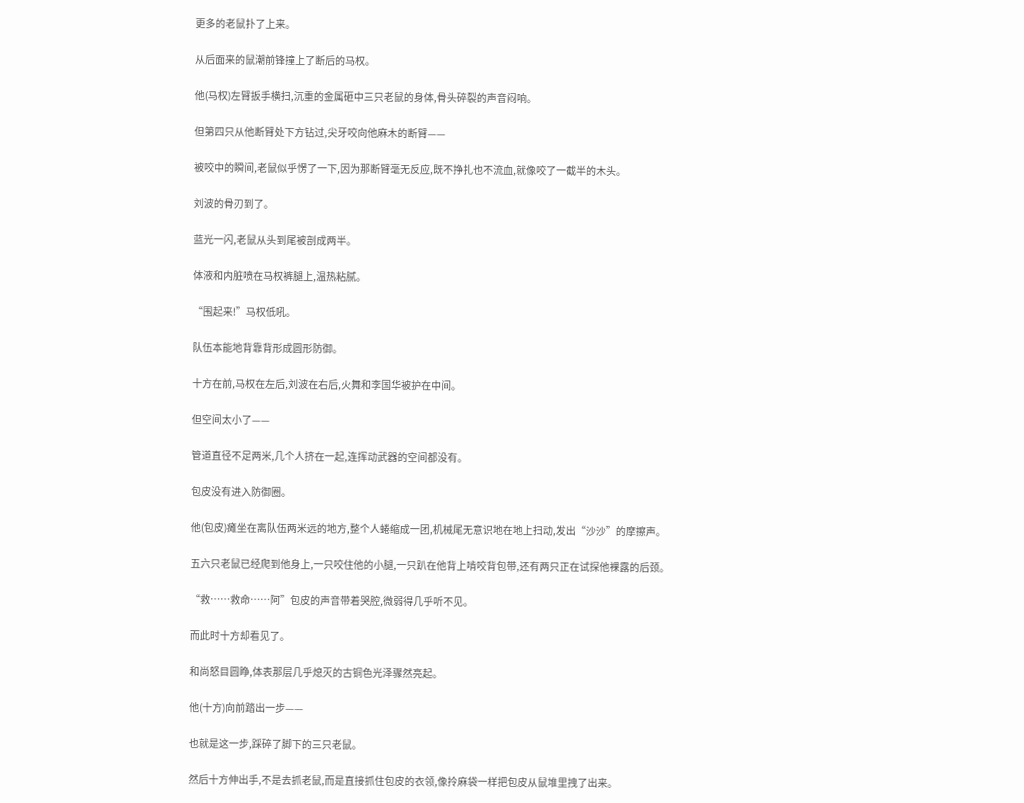更多的老鼠扑了上来。

从后面来的鼠潮前锋撞上了断后的马权。

他(马权)左臂扳手横扫,沉重的金属砸中三只老鼠的身体,骨头碎裂的声音闷响。

但第四只从他断臂处下方钻过,尖牙咬向他麻木的断臂——

被咬中的瞬间,老鼠似乎愣了一下,因为那断臂毫无反应,既不挣扎也不流血,就像咬了一截半的木头。

刘波的骨刃到了。

蓝光一闪,老鼠从头到尾被剖成两半。

体液和内脏喷在马权裤腿上,温热粘腻。

“围起来!”马权低吼。

队伍本能地背靠背形成圆形防御。

十方在前,马权在左后,刘波在右后,火舞和李国华被护在中间。

但空间太小了——

管道直径不足两米,几个人挤在一起,连挥动武器的空间都没有。

包皮没有进入防御圈。

他(包皮)瘫坐在离队伍两米远的地方,整个人蜷缩成一团,机械尾无意识地在地上扫动,发出“沙沙”的摩擦声。

五六只老鼠已经爬到他身上,一只咬住他的小腿,一只趴在他背上啃咬背包带,还有两只正在试探他裸露的后颈。

“救……救命……阿”包皮的声音带着哭腔,微弱得几乎听不见。

而此时十方却看见了。

和尚怒目圆睁,体表那层几乎熄灭的古铜色光泽骤然亮起。

他(十方)向前踏出一步——

也就是这一步,踩碎了脚下的三只老鼠。

然后十方伸出手,不是去抓老鼠,而是直接抓住包皮的衣领,像拎麻袋一样把包皮从鼠堆里拽了出来。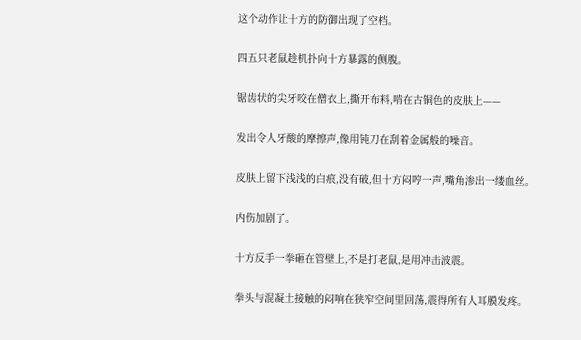这个动作让十方的防御出现了空档。

四五只老鼠趁机扑向十方暴露的侧腹。

锯齿状的尖牙咬在僧衣上,撕开布料,啃在古铜色的皮肤上——

发出令人牙酸的摩擦声,像用钝刀在刮着金属般的噪音。

皮肤上留下浅浅的白痕,没有破,但十方闷哼一声,嘴角渗出一缕血丝。

内伤加剧了。

十方反手一拳砸在管壁上,不是打老鼠,是用冲击波震。

拳头与混凝土接触的闷响在狭窄空间里回荡,震得所有人耳膜发疼。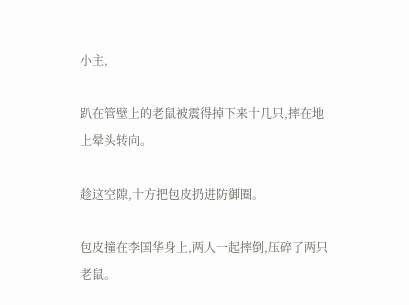小主,

趴在管壁上的老鼠被震得掉下来十几只,摔在地上晕头转向。

趁这空隙,十方把包皮扔进防御圈。

包皮撞在李国华身上,两人一起摔倒,压碎了两只老鼠。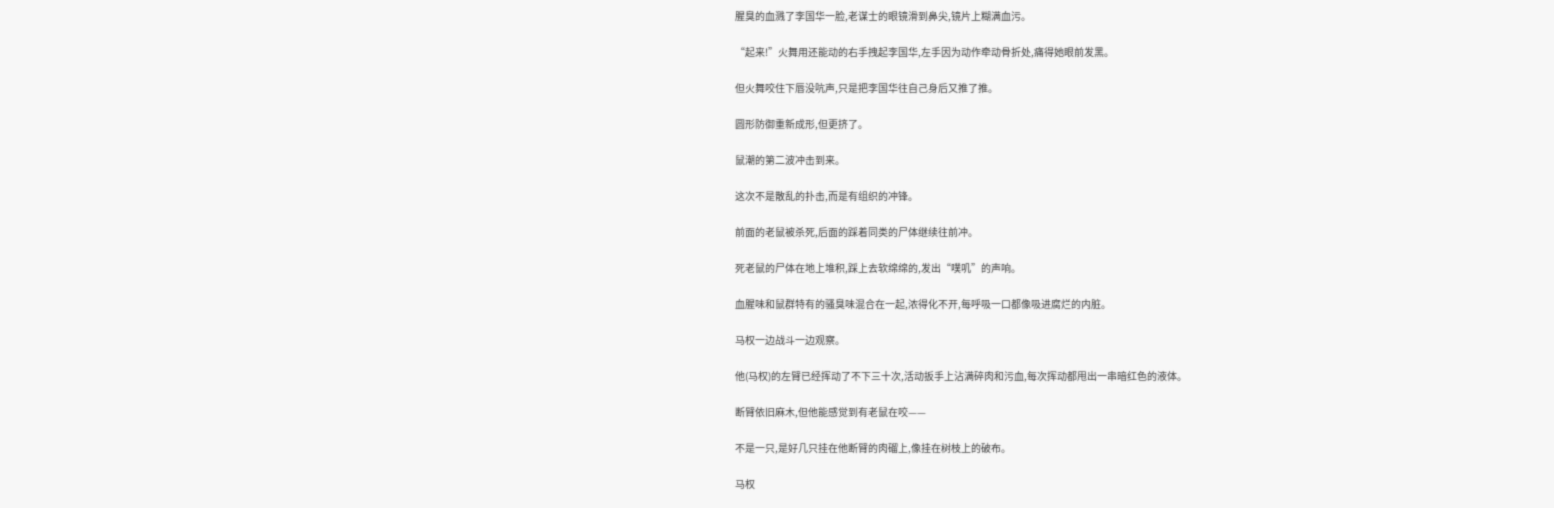腥臭的血溅了李国华一脸,老谋士的眼镜滑到鼻尖,镜片上糊满血污。

“起来!”火舞用还能动的右手拽起李国华,左手因为动作牵动骨折处,痛得她眼前发黑。

但火舞咬住下唇没吭声,只是把李国华往自己身后又推了推。

圆形防御重新成形,但更挤了。

鼠潮的第二波冲击到来。

这次不是散乱的扑击,而是有组织的冲锋。

前面的老鼠被杀死,后面的踩着同类的尸体继续往前冲。

死老鼠的尸体在地上堆积,踩上去软绵绵的,发出“噗叽”的声响。

血腥味和鼠群特有的骚臭味混合在一起,浓得化不开,每呼吸一口都像吸进腐烂的内脏。

马权一边战斗一边观察。

他(马权)的左臂已经挥动了不下三十次,活动扳手上沾满碎肉和污血,每次挥动都甩出一串暗红色的液体。

断臂依旧麻木,但他能感觉到有老鼠在咬——

不是一只,是好几只挂在他断臂的肉磂上,像挂在树枝上的破布。

马权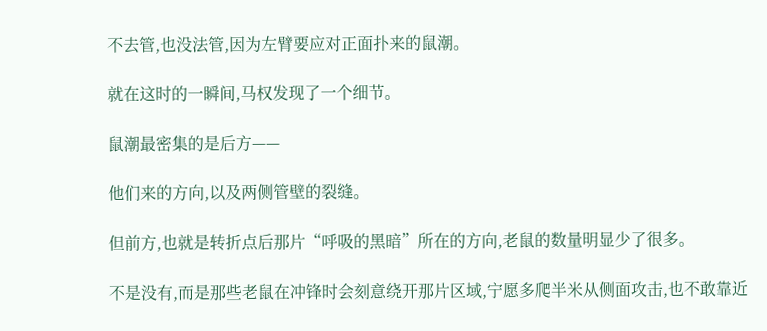不去管,也没法管,因为左臂要应对正面扑来的鼠潮。

就在这时的一瞬间,马权发现了一个细节。

鼠潮最密集的是后方——

他们来的方向,以及两侧管壁的裂缝。

但前方,也就是转折点后那片“呼吸的黑暗”所在的方向,老鼠的数量明显少了很多。

不是没有,而是那些老鼠在冲锋时会刻意绕开那片区域,宁愿多爬半米从侧面攻击,也不敢靠近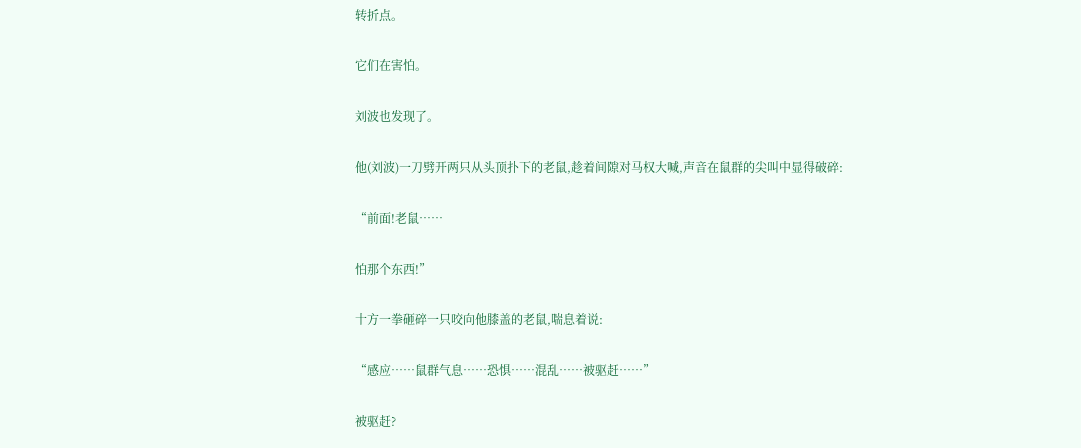转折点。

它们在害怕。

刘波也发现了。

他(刘波)一刀劈开两只从头顶扑下的老鼠,趁着间隙对马权大喊,声音在鼠群的尖叫中显得破碎:

“前面!老鼠……

怕那个东西!”

十方一拳砸碎一只咬向他膝盖的老鼠,喘息着说:

“感应……鼠群气息……恐惧……混乱……被驱赶……”

被驱赶?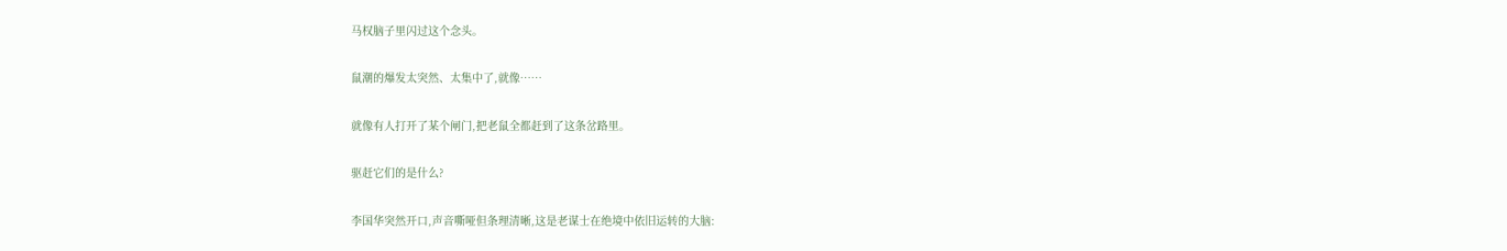马权脑子里闪过这个念头。

鼠潮的爆发太突然、太集中了,就像……

就像有人打开了某个闸门,把老鼠全都赶到了这条岔路里。

驱赶它们的是什么?

李国华突然开口,声音嘶哑但条理清晰,这是老谋士在绝境中依旧运转的大脑: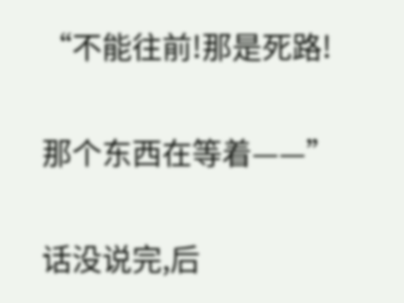“不能往前!那是死路!

那个东西在等着——”

话没说完,后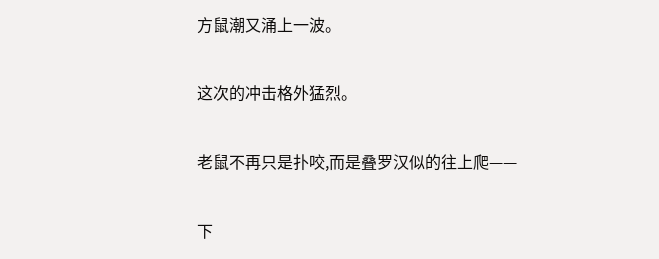方鼠潮又涌上一波。

这次的冲击格外猛烈。

老鼠不再只是扑咬,而是叠罗汉似的往上爬——

下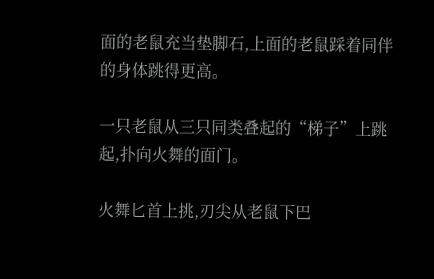面的老鼠充当垫脚石,上面的老鼠踩着同伴的身体跳得更高。

一只老鼠从三只同类叠起的“梯子”上跳起,扑向火舞的面门。

火舞匕首上挑,刃尖从老鼠下巴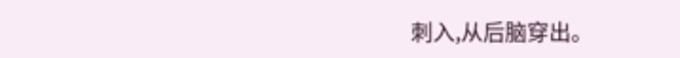刺入,从后脑穿出。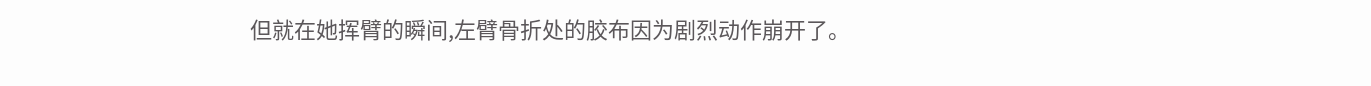但就在她挥臂的瞬间,左臂骨折处的胶布因为剧烈动作崩开了。